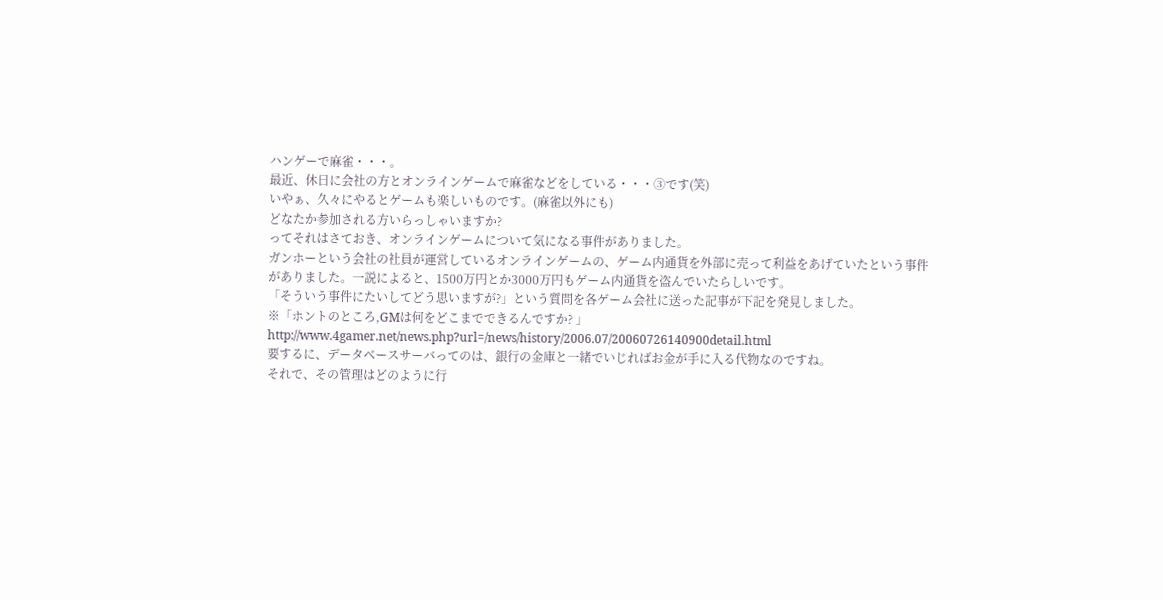ハンゲーで麻雀・・・。
最近、休日に会社の方とオンラインゲームで麻雀などをしている・・・③です(笑)
いやぁ、久々にやるとゲームも楽しいものです。(麻雀以外にも)
どなたか参加される方いらっしゃいますか?
ってそれはさておき、オンラインゲームについて気になる事件がありました。
ガンホーという会社の社員が運営しているオンラインゲームの、ゲーム内通貨を外部に売って利益をあげていたという事件がありました。一説によると、1500万円とか3000万円もゲーム内通貨を盗んでいたらしいです。
「そういう事件にたいしてどう思いますが?」という質問を各ゲーム会社に送った記事が下記を発見しました。
※「ホントのところ,GMは何をどこまでできるんですか? 」
http://www.4gamer.net/news.php?url=/news/history/2006.07/20060726140900detail.html
要するに、データベースサーバってのは、銀行の金庫と一緒でいじればお金が手に入る代物なのですね。
それで、その管理はどのように行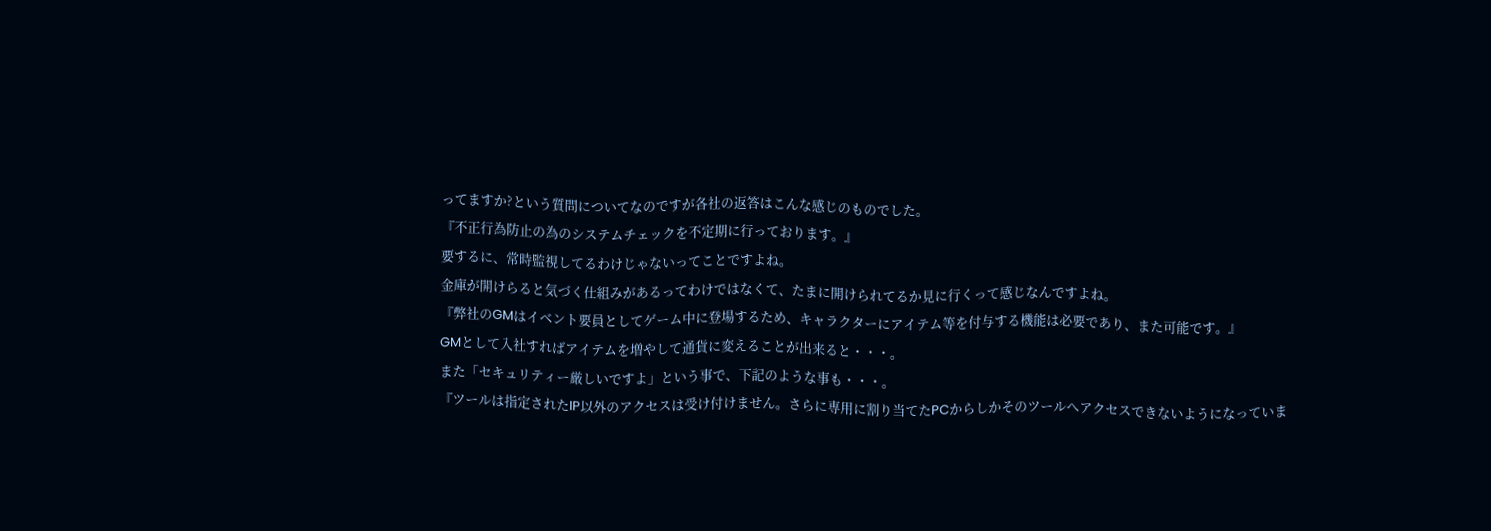ってますか?という質問についてなのですが各社の返答はこんな感じのものでした。
『不正行為防止の為のシステムチェックを不定期に行っております。』
要するに、常時監視してるわけじゃないってことですよね。
金庫が開けらると気づく仕組みがあるってわけではなくて、たまに開けられてるか見に行くって感じなんですよね。
『弊社のGMはイベント要員としてゲーム中に登場するため、キャラクターにアイテム等を付与する機能は必要であり、また可能です。』
GMとして入社すればアイテムを増やして通貨に変えることが出来ると・・・。
また「セキュリティー厳しいですよ」という事で、下記のような事も・・・。
『ツールは指定されたIP以外のアクセスは受け付けません。さらに専用に割り当てたPCからしかそのツールへアクセスできないようになっていま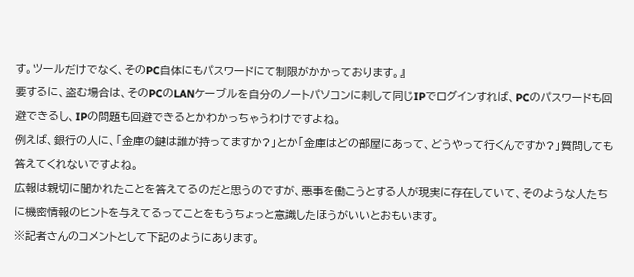す。ツールだけでなく、そのPC自体にもパスワードにて制限がかかっております。』
要するに、盗む場合は、そのPCのLANケーブルを自分のノートパソコンに刺して同じIPでログインすれば、PCのパスワードも回避できるし、IPの問題も回避できるとかわかっちゃうわけですよね。
例えば、銀行の人に、「金庫の鍵は誰が持ってますか?」とか「金庫はどの部屋にあって、どうやって行くんですか?」質問しても答えてくれないですよね。
広報は親切に聞かれたことを答えてるのだと思うのですが、悪事を働こうとする人が現実に存在していて、そのような人たちに機密情報のヒントを与えてるってことをもうちょっと意識したほうがいいとおもいます。
※記者さんのコメントとして下記のようにあります。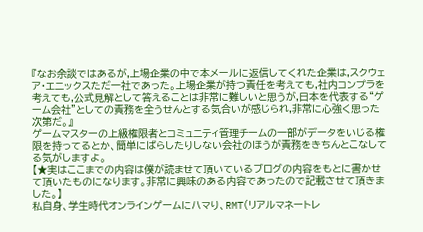『なお余談ではあるが,上場企業の中で本メールに返信してくれた企業は,スクウェア・エニックスただ一社であった。上場企業が持つ責任を考えても,社内コンプラを考えても,公式見解として答えることは非常に難しいと思うが,日本を代表する“ゲーム会社”としての責務を全うせんとする気合いが感じられ,非常に心強く思った次第だ。』
ゲームマスターの上級権限者とコミュニティ管理チームの一部がデータをいじる権限を持ってるとか、簡単にばらしたりしない会社のほうが責務をきちんとこなしてる気がしますよ。
【★実はここまでの内容は僕が読ませて頂いているブログの内容をもとに書かせて頂いたものになります。非常に興味のある内容であったので記載させて頂きました。】
私自身、学生時代オンラインゲームにハマり、RMT(リアルマネートレ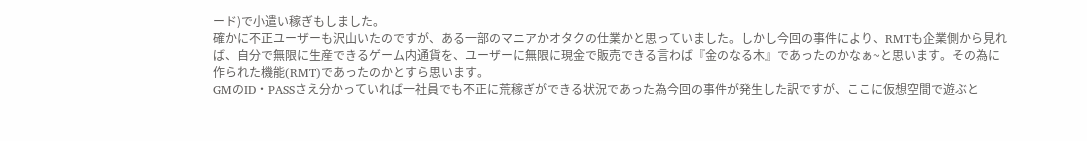ード)で小遣い稼ぎもしました。
確かに不正ユーザーも沢山いたのですが、ある一部のマニアかオタクの仕業かと思っていました。しかし今回の事件により、RMTも企業側から見れば、自分で無限に生産できるゲーム内通貨を、ユーザーに無限に現金で販売できる言わば『金のなる木』であったのかなぁ~と思います。その為に作られた機能(RMT)であったのかとすら思います。
GMのID・PASSさえ分かっていれば一社員でも不正に荒稼ぎができる状況であった為今回の事件が発生した訳ですが、ここに仮想空間で遊ぶと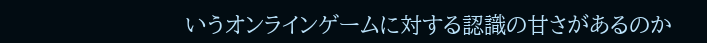いうオンラインゲームに対する認識の甘さがあるのか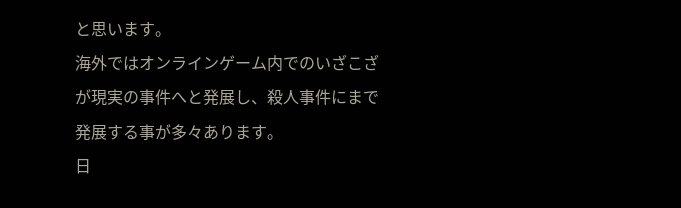と思います。
海外ではオンラインゲーム内でのいざこざが現実の事件へと発展し、殺人事件にまで発展する事が多々あります。
日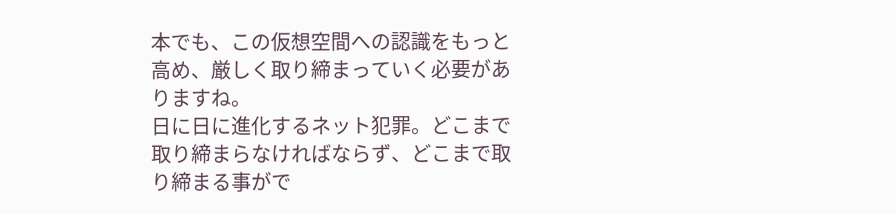本でも、この仮想空間への認識をもっと高め、厳しく取り締まっていく必要がありますね。
日に日に進化するネット犯罪。どこまで取り締まらなければならず、どこまで取り締まる事がで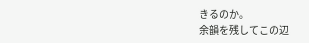きるのか。
余韻を残してこの辺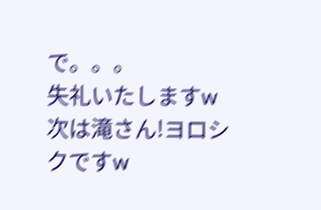で。。。
失礼いたしますw
次は滝さん!ヨロシクですw